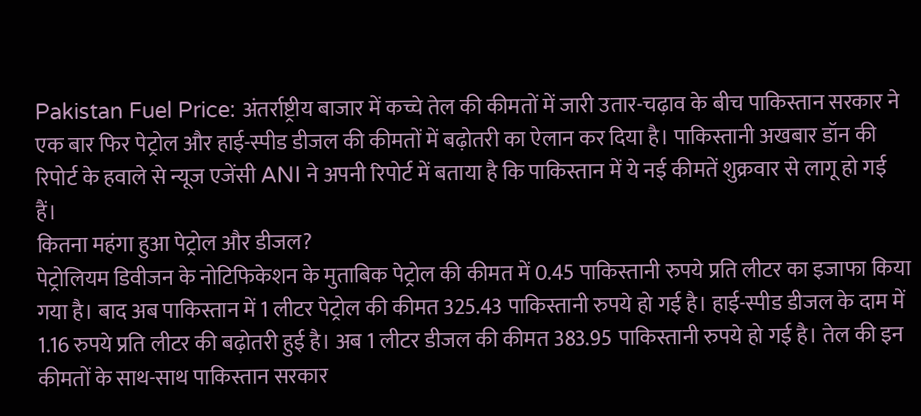Pakistan Fuel Price: अंतर्राष्ट्रीय बाजार में कच्चे तेल की कीमतों में जारी उतार-चढ़ाव के बीच पाकिस्तान सरकार ने एक बार फिर पेट्रोल और हाई-स्पीड डीजल की कीमतों में बढ़ोतरी का ऐलान कर दिया है। पाकिस्तानी अखबार डॉन की रिपोर्ट के हवाले से न्यूज एजेंसी ANI ने अपनी रिपोर्ट में बताया है कि पाकिस्तान में ये नई कीमतें शुक्रवार से लागू हो गई हैं।
कितना महंगा हुआ पेट्रोल और डीजल?
पेट्रोलियम डिवीजन के नोटिफिकेशन के मुताबिक पेट्रोल की कीमत में 0.45 पाकिस्तानी रुपये प्रति लीटर का इजाफा किया गया है। बाद अब पाकिस्तान में 1 लीटर पेट्रोल की कीमत 325.43 पाकिस्तानी रुपये हो गई है। हाई-स्पीड डीजल के दाम में 1.16 रुपये प्रति लीटर की बढ़ोतरी हुई है। अब 1 लीटर डीजल की कीमत 383.95 पाकिस्तानी रुपये हो गई है। तेल की इन कीमतों के साथ-साथ पाकिस्तान सरकार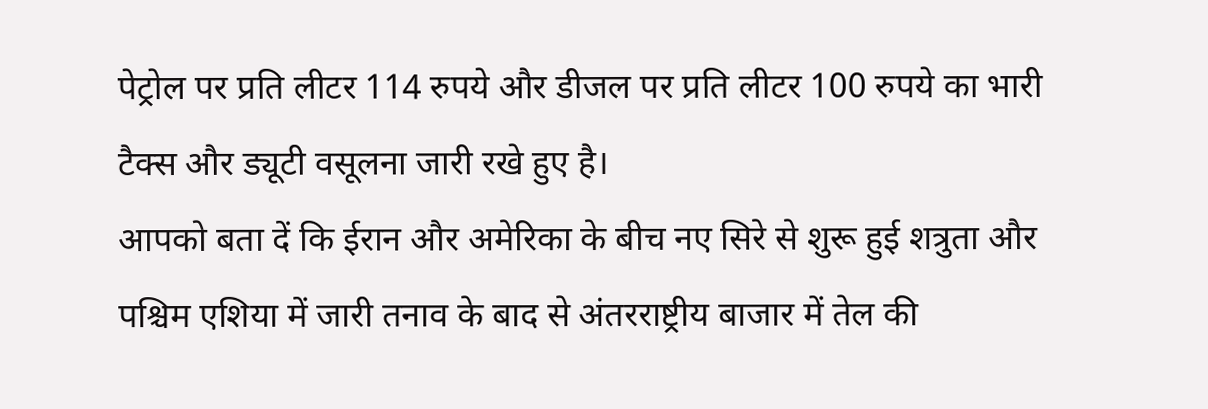पेट्रोल पर प्रति लीटर 114 रुपये और डीजल पर प्रति लीटर 100 रुपये का भारी टैक्स और ड्यूटी वसूलना जारी रखे हुए है।
आपको बता दें कि ईरान और अमेरिका के बीच नए सिरे से शुरू हुई शत्रुता और पश्चिम एशिया में जारी तनाव के बाद से अंतरराष्ट्रीय बाजार में तेल की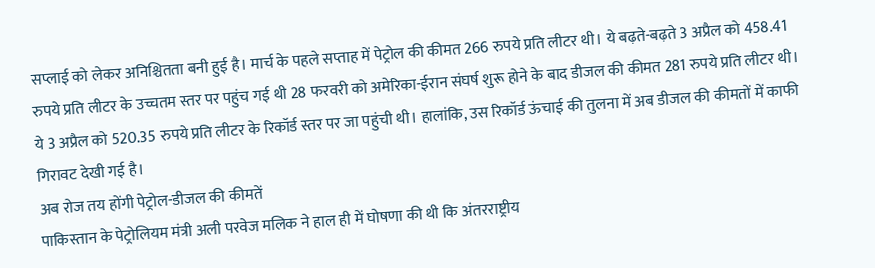सप्लाई को लेकर अनिश्चितता बनी हुई है। मार्च के पहले सप्ताह में पेट्रोल की कीमत 266 रुपये प्रति लीटर थी। ये बढ़ते-बढ़ते 3 अप्रैल को 458.41 रुपये प्रति लीटर के उच्चतम स्तर पर पहुंच गई थी 28 फरवरी को अमेरिका-ईरान संघर्ष शुरू होने के बाद डीजल की कीमत 281 रुपये प्रति लीटर थी। ये 3 अप्रैल को 520.35 रुपये प्रति लीटर के रिकॉर्ड स्तर पर जा पहुंची थी। हालांकि, उस रिकॉर्ड ऊंचाई की तुलना में अब डीजल की कीमतों में काफी गिरावट देखी गई है।
अब रोज तय होंगी पेट्रोल-डीजल की कीमतें
पाकिस्तान के पेट्रोलियम मंत्री अली परवेज मलिक ने हाल ही में घोषणा की थी कि अंतरराष्ट्रीय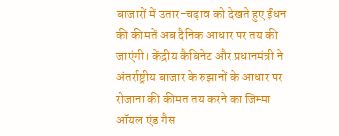बाजारों में उतार-चढ़ाव को देखते हुए ईंधन की कीमतें अब दैनिक आधार पर तय की जाएंगी। केंद्रीय कैबिनेट और प्रधानमंत्री ने अंतर्राष्ट्रीय बाजार के रुझानों के आधार पर रोजाना की कीमत तय करने का जिम्मा ऑयल एंड गैस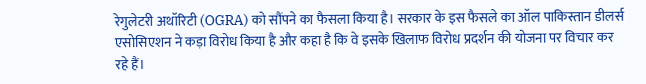रेगुलेटरी अथॉरिटी (OGRA) को सौंपने का फैसला किया है। सरकार के इस फैसले का ऑल पाकिस्तान डीलर्स एसोसिएशन ने कड़ा विरोध किया है और कहा है कि वे इसके खिलाफ विरोध प्रदर्शन की योजना पर विचार कर रहे हैं।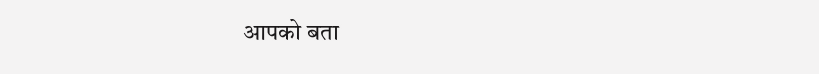आपको बता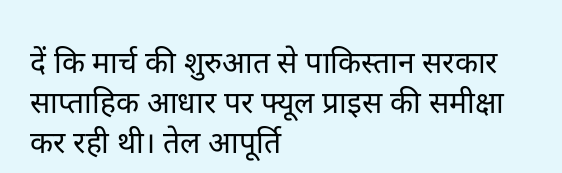दें कि मार्च की शुरुआत से पाकिस्तान सरकार साप्ताहिक आधार पर फ्यूल प्राइस की समीक्षा कर रही थी। तेल आपूर्ति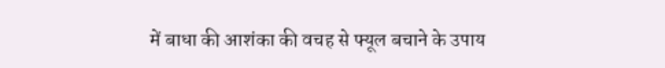में बाधा की आशंका की वचह से फ्यूल बचाने के उपाय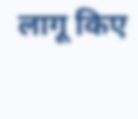लागू किए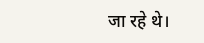जा रहे थे।